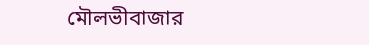মৌলভীবাজার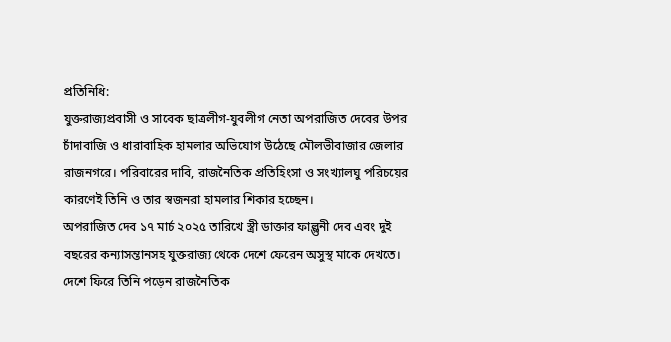প্রতিনিধি:
যুক্তরাজ্যপ্রবাসী ও সাবেক ছাত্রলীগ-যুবলীগ নেতা অপরাজিত দেবের উপর চাঁদাবাজি ও ধারাবাহিক হামলার অভিযোগ উঠেছে মৌলভীবাজার জেলার রাজনগরে। পরিবারের দাবি, রাজনৈতিক প্রতিহিংসা ও সংখ্যালঘু পরিচয়ের কারণেই তিনি ও তার স্বজনরা হামলার শিকার হচ্ছেন।
অপরাজিত দেব ১৭ মার্চ ২০২৫ তারিখে স্ত্রী ডাক্তার ফাল্গুনী দেব এবং দুই বছরের কন্যাসন্তানসহ যুক্তরাজ্য থেকে দেশে ফেরেন অসুস্থ মাকে দেখতে। দেশে ফিরে তিনি পড়েন রাজনৈতিক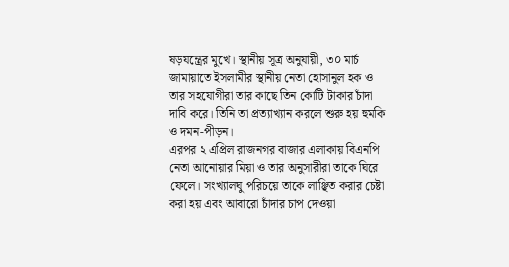ষড়যন্ত্রের মুখে। স্থানীয় সূত্র অনুযায়ী, ৩০ মার্চ জামায়াতে ইসলামীর স্থানীয় নেতা হোসানুল হক ও তার সহযোগীরা তার কাছে তিন কোটি টাকার চাঁদা দাবি করে। তিনি তা প্রত্যাখ্যান করলে শুরু হয় হুমকি ও দমন-পীড়ন।
এরপর ২ এপ্রিল রাজনগর বাজার এলাকায় বিএনপি নেতা আনোয়ার মিয়া ও তার অনুসারীরা তাকে ঘিরে ফেলে। সংখ্যালঘু পরিচয়ে তাকে লাঞ্ছিত করার চেষ্টা করা হয় এবং আবারো চাঁদার চাপ দেওয়া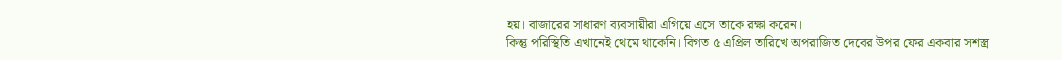হয়। বাজারের সাধারণ ব্যবসায়ীরা এগিয়ে এসে তাকে রক্ষা করেন।
কিন্তু পরিস্থিতি এখানেই থেমে থাকেনি। বিগত ৫ এপ্রিল তারিখে অপরাজিত দেবের উপর ফের একবার সশস্ত্র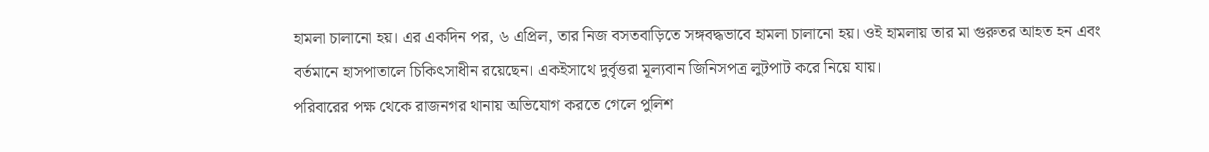হামলা চালানো হয়। এর একদিন পর, ৬ এপ্রিল, তার নিজ বসতবাড়িতে সঙ্গবদ্ধভাবে হামলা চালানো হয়। ওই হামলায় তার মা গুরুতর আহত হন এবং বর্তমানে হাসপাতালে চিকিৎসাধীন রয়েছেন। একইসাথে দুর্বৃত্তরা মূল্যবান জিনিসপত্র লুটপাট করে নিয়ে যায়।
পরিবারের পক্ষ থেকে রাজনগর থানায় অভিযোগ করতে গেলে পুলিশ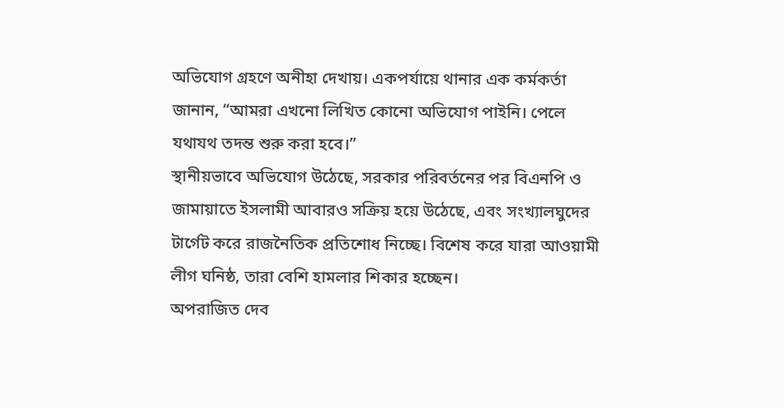অভিযোগ গ্রহণে অনীহা দেখায়। একপর্যায়ে থানার এক কর্মকর্তা জানান, “আমরা এখনো লিখিত কোনো অভিযোগ পাইনি। পেলে যথাযথ তদন্ত শুরু করা হবে।”
স্থানীয়ভাবে অভিযোগ উঠেছে, সরকার পরিবর্তনের পর বিএনপি ও জামায়াতে ইসলামী আবারও সক্রিয় হয়ে উঠেছে, এবং সংখ্যালঘুদের টার্গেট করে রাজনৈতিক প্রতিশোধ নিচ্ছে। বিশেষ করে যারা আওয়ামী লীগ ঘনিষ্ঠ, তারা বেশি হামলার শিকার হচ্ছেন।
অপরাজিত দেব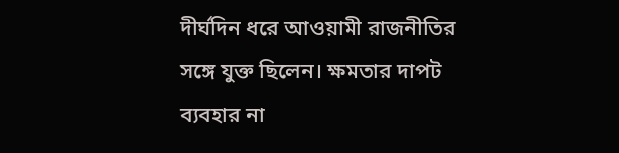দীর্ঘদিন ধরে আওয়ামী রাজনীতির সঙ্গে যুক্ত ছিলেন। ক্ষমতার দাপট ব্যবহার না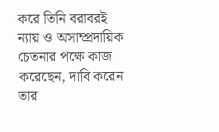করে তিনি বরাবরই ন্যায় ও অসাম্প্রদায়িক চেতনার পক্ষে কাজ করেছেন, দাবি করেন তার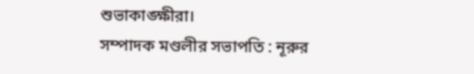শুভাকাঙ্ক্ষীরা।
সম্পাদক মণ্ডলীর সভাপতি : নূরুর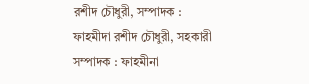রশীদ চৌধুরী, সম্পাদক : ফাহমীদা রশীদ চৌধুরী, সহকারী সম্পাদক : ফাহমীনা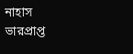নাহাস
ভারপ্রাপ্ত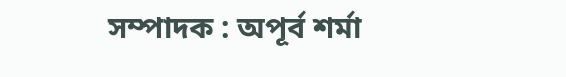সম্পাদক : অপূর্ব শর্মা